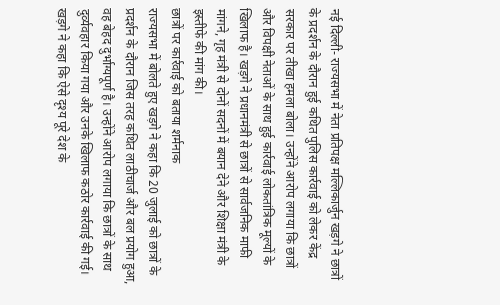नई दिल्ली- राज्यसभा में नेता प्रतिपक्ष मल्लिकार्जुन खड़गे ने छात्रों के प्रदर्शन के दौरान हुई कथित पुलिस कार्रवाई को लेकर केंद्र सरकार पर तीखा हमला बोला। उन्होंने आरोप लगाया कि छात्रों और विपक्षी नेताओं के साथ हुई कार्रवाई लोकतांत्रिक मूल्यों के खिलाफ है। खड़गे ने प्रधानमंत्री से छात्रों से सार्वजनिक माफी मांगने, गृह मंत्री से दोनों सदनों में बयान देने और शिक्षा मंत्री के इस्तीफे की मांग की।
छात्रों पर कार्रवाई को बताया शर्मनाक
राज्यसभा में बोलते हुए खड़गे ने कहा कि 20 जुलाई को छात्रों के प्रदर्शन के दौरान जिस तरह कथित लाठीचार्ज और बल प्रयोग हुआ, वह बेहद दुर्भाग्यपूर्ण है। उन्होंने आरोप लगाया कि छात्रों के साथ दुर्व्यवहार किया गया और उनके खिलाफ कठोर कार्रवाई की गई। खड़गे ने कहा कि ऐसे दृश्य पूरे देश के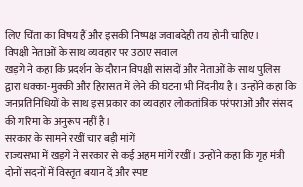लिए चिंता का विषय हैं और इसकी निष्पक्ष जवाबदेही तय होनी चाहिए।
विपक्षी नेताओं के साथ व्यवहार पर उठाए सवाल
खड़गे ने कहा कि प्रदर्शन के दौरान विपक्षी सांसदों और नेताओं के साथ पुलिस द्वारा धक्का-मुक्की और हिरासत में लेने की घटना भी निंदनीय है। उन्होंने कहा कि जनप्रतिनिधियों के साथ इस प्रकार का व्यवहार लोकतांत्रिक परंपराओं और संसद की गरिमा के अनुरूप नहीं है।
सरकार के सामने रखीं चार बड़ी मांगें
राज्यसभा में खड़गे ने सरकार से कई अहम मांगें रखीं। उन्होंने कहा कि गृह मंत्री दोनों सदनों में विस्तृत बयान दें और स्पष्ट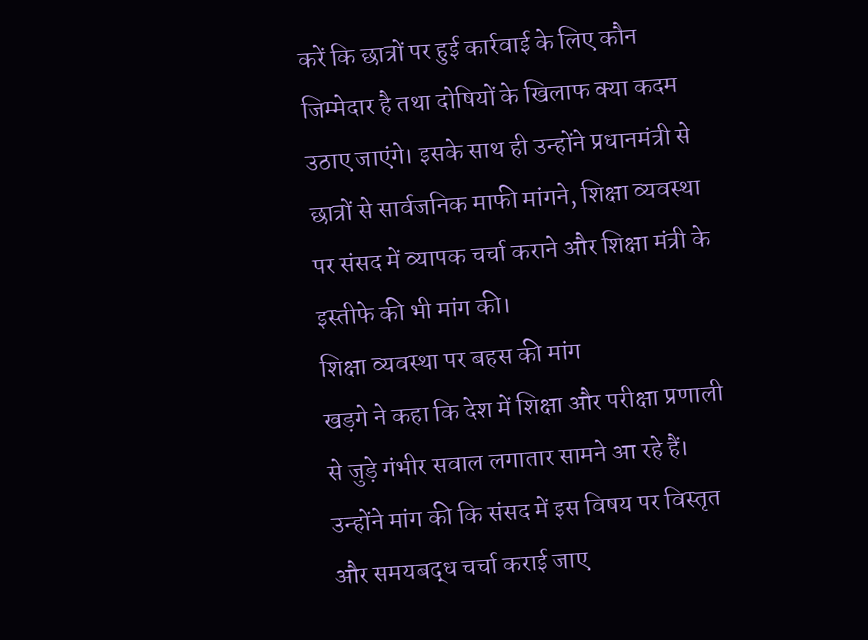करें कि छात्रों पर हुई कार्रवाई के लिए कौन जिम्मेदार है तथा दोषियों के खिलाफ क्या कदम उठाए जाएंगे। इसके साथ ही उन्होंने प्रधानमंत्री से छात्रों से सार्वजनिक माफी मांगने, शिक्षा व्यवस्था पर संसद में व्यापक चर्चा कराने और शिक्षा मंत्री के इस्तीफे की भी मांग की।
शिक्षा व्यवस्था पर बहस की मांग
खड़गे ने कहा कि देश में शिक्षा और परीक्षा प्रणाली से जुड़े गंभीर सवाल लगातार सामने आ रहे हैं। उन्होंने मांग की कि संसद में इस विषय पर विस्तृत और समयबद्ध चर्चा कराई जाए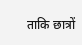ताकि छात्रों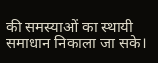की समस्याओं का स्थायी समाधान निकाला जा सके।